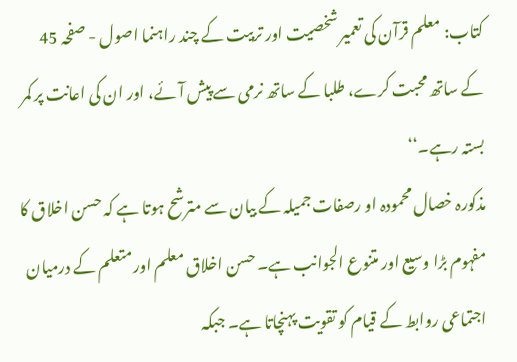کتاب: معلم قرآن کی تعمیر شخصیت اور تربیت کے چند راہنما اصول - صفحہ 45
کے ساتھ محبت کرے، طلبا کے ساتھ نرمی سے پیش آئے، اور ان کی اعانت پر کمر بستہ رہے۔‘‘
مذکورہ خصال محمودہ او رصفات جمیلہ کے بیان سے مترشح ہوتا ہے کہ حسن اخلاق کا مفہوم بڑا وسیع اور متنوع الجوانب ہے۔ حسن اخلاق معلم اور متعلم کے درمیان اجتماعی روابط کے قیام کو تقویت پہنچاتا ہے۔ جبکہ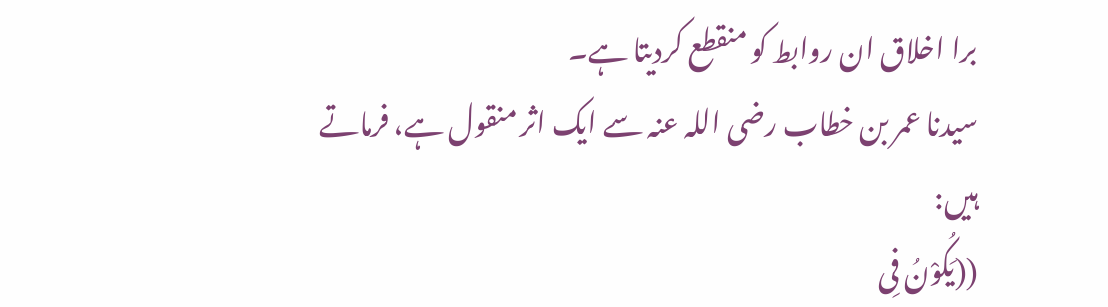برا اخلاق ان روابط کو منقطع کردیتا ہے۔
سیدنا عمر بن خطاب رضی اللہ عنہ سے ایک اثر منقول ہے، فرماتے ہیں:
((یَکُوْنُ فِی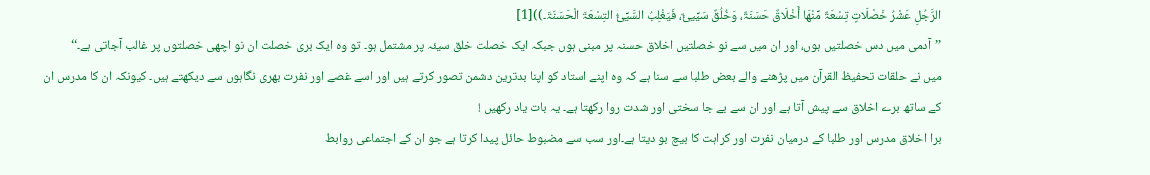الرَّجُلِ عَشْرُ خَصْلَاتٍ تِسْعَۃٌ مِّنْھَا أَخْلَاقٌ حَسَنَۃٌ، وَخُلُقٌ سَیِّیئٌ، فَیَغْلِبُ السَّیِّئُ التِسْعَۃَ الْحَسَنَۃَ۔))[1]
’’آدمی میں دس خصلتیں ہوں، اور ان میں سے نو خصلتیں اخلاق حسنہ پر مبنی ہوں جبکہ ایک خصلت خلق سیئہ پر مشتمل ہو۔ تو وہ ایک بری خصلت ان نو اچھی خصلتوں پر غالب آجاتی ہے۔‘‘
میں نے حلقات تحفیظ القرآن میں پڑھنے والے بعض طلبا سے سنا ہے کہ وہ اپنے استاد کو اپنا بدترین دشمن تصور کرتے ہیں اور اسے غصے اور نفرت بھری نگاہوں سے دیکھتے ہیں۔ کیونکہ ان کا مدرس ان کے ساتھ برے اخلاق سے پیش آتا ہے اور ان سے بے جا سختی اور شدت روا رکھتا ہے۔ یہ بات یاد رکھیں !
برا اخلاق مدرس اور طلبا کے درمیان نفرت اور کراہت کا بیچ بو دیتا ہے۔اور سب سے مضبوط حائل پیدا کرتا ہے جو ان کے اجتماعی روابط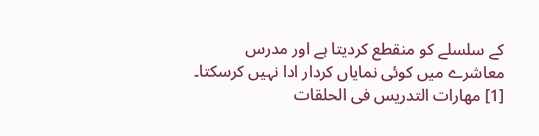کے سلسلے کو منقطع کردیتا ہے اور مدرس معاشرے میں کوئی نمایاں کردار ادا نہیں کرسکتا۔
[1] مھارات التدریس فی الحلقات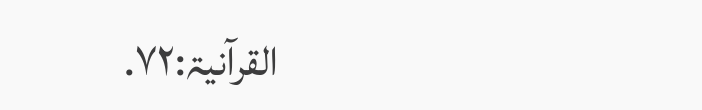القرآنیۃ:۷۲.